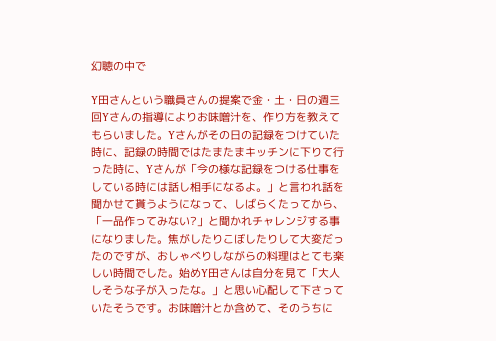幻聴の中で

Y田さんという職員さんの提案で金・土・日の週三回Yさんの指導によりお味噌汁を、作り方を教えてもらいました。Yさんがその日の記録をつけていた時に、記録の時間ではたまたまキッチンに下りて行った時に、Yさんが「今の様な記録をつける仕事をしている時には話し相手になるよ。」と言われ話を聞かせて貰うようになって、しばらくたってから、「一品作ってみない?」と聞かれチャレンジする事になりました。焦がしたりこぼしたりして大変だったのですが、おしゃべりしながらの料理はとても楽しい時間でした。始めY田さんは自分を見て「大人しそうな子が入ったな。」と思い心配して下さっていたそうです。お味噌汁とか含めて、そのうちに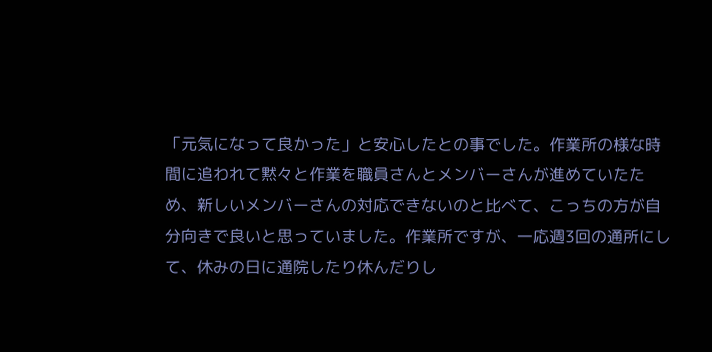「元気になって良かった」と安心したとの事でした。作業所の様な時間に追われて黙々と作業を職員さんとメンバーさんが進めていたため、新しいメンバーさんの対応できないのと比べて、こっちの方が自分向きで良いと思っていました。作業所ですが、一応週3回の通所にして、休みの日に通院したり休んだりし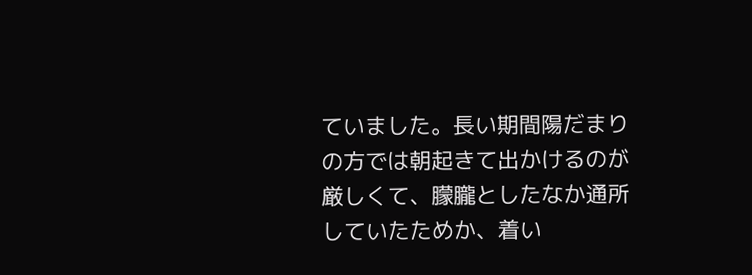ていました。長い期間陽だまりの方では朝起きて出かけるのが厳しくて、朦朧としたなか通所していたためか、着い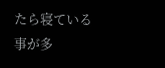たら寝ている事が多